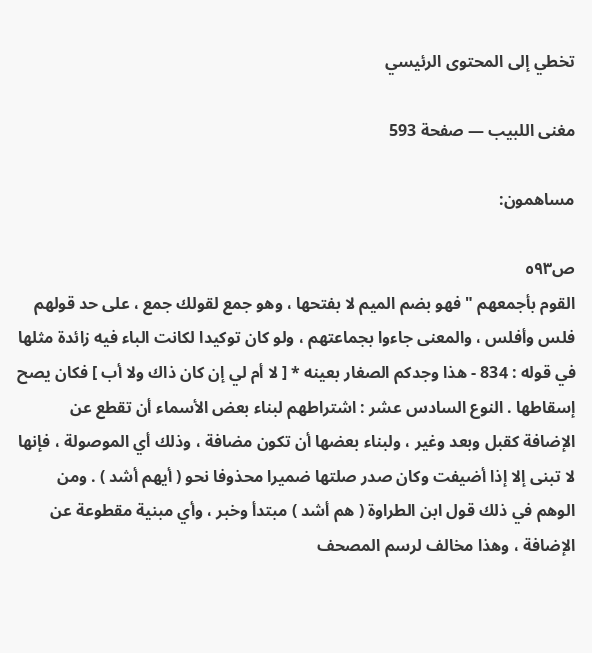تخطي إلى المحتوى الرئيسي

مغنى اللبيب — صفحة 593

مساهمون:

ص٥٩٣
القوم بأجمعهم " فهو بضم الميم لا بفتحها ، وهو جمع لقولك جمع ، على حد قولهم فلس وأفلس ، والمعنى جاءوا بجماعتهم ، ولو كان توكيدا لكانت الباء فيه زائدة مثلها في قوله : 834 - هذا وجدكم الصغار بعينه * [ لا أم لي إن كان ذاك ولا أب ] فكان يصح إسقاطها . النوع السادس عشر : اشتراطهم لبناء بعض الأسماء أن تقطع عن الإضافة كقبل وبعد وغير ، ولبناء بعضها أن تكون مضافة ، وذلك أي الموصولة ، فإنها لا تبنى إلا إذا أضيفت وكان صدر صلتها ضميرا محذوفا نحو ( أيهم أشد ) . ومن الوهم في ذلك قول ابن الطراوة ( هم أشد ) مبتدأ وخبر ، وأي مبنية مقطوعة عن الإضافة ، وهذا مخالف لرسم المصحف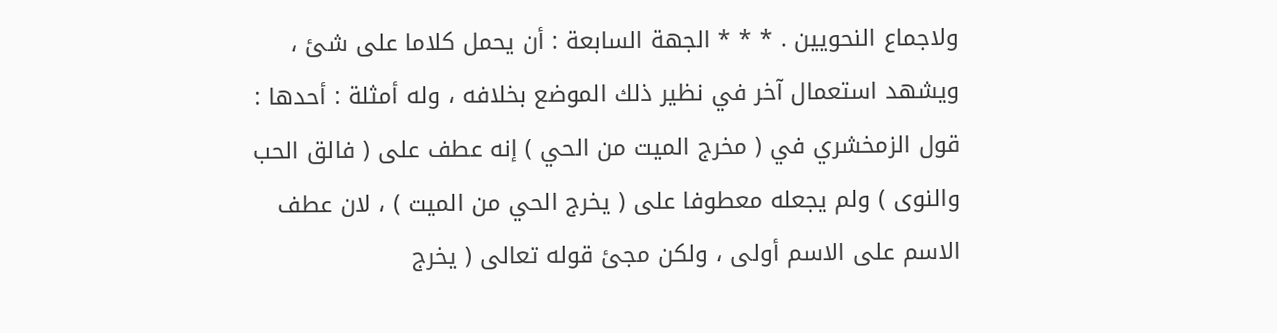ولاجماع النحويين . * * * الجهة السابعة : أن يحمل كلاما على شئ ، ويشهد استعمال آخر في نظير ذلك الموضع بخلافه ، وله أمثلة : أحدها : قول الزمخشري في ( مخرج الميت من الحي ) إنه عطف على ( فالق الحب والنوى ) ولم يجعله معطوفا على ( يخرج الحي من الميت ) ، لان عطف الاسم على الاسم أولى ، ولكن مجئ قوله تعالى ( يخرج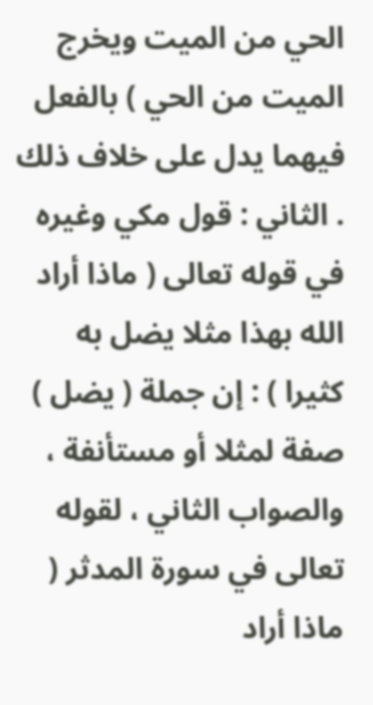الحي من الميت ويخرج الميت من الحي ) بالفعل فيهما يدل على خلاف ذلك . الثاني : قول مكي وغيره في قوله تعالى ( ماذا أراد الله بهذا مثلا يضل به كثيرا ) : إن جملة ( يضل ) صفة لمثلا أو مستأنفة ، والصواب الثاني ، لقوله تعالى في سورة المدثر ( ماذا أراد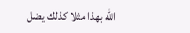الله بهذا مثلا كذلك يضل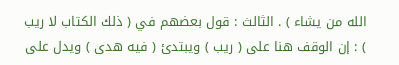الله من يشاء ) . الثالث : قول بعضهم في ( ذلك الكتاب لا ريب ) : إن الوقف هنا على ( ريب ) ويبتدئ ( فيه هدى ) ويدل على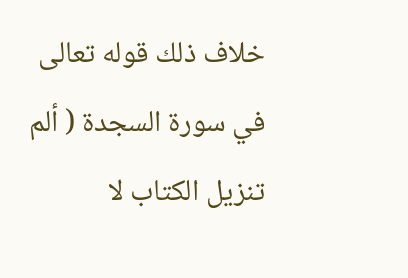خلاف ذلك قوله تعالى في سورة السجدة ( ألم تنزيل الكتاب لا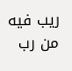ريب فيه من رب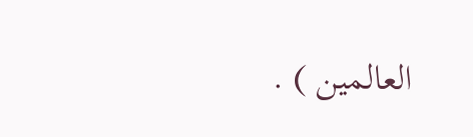العالمين ) .